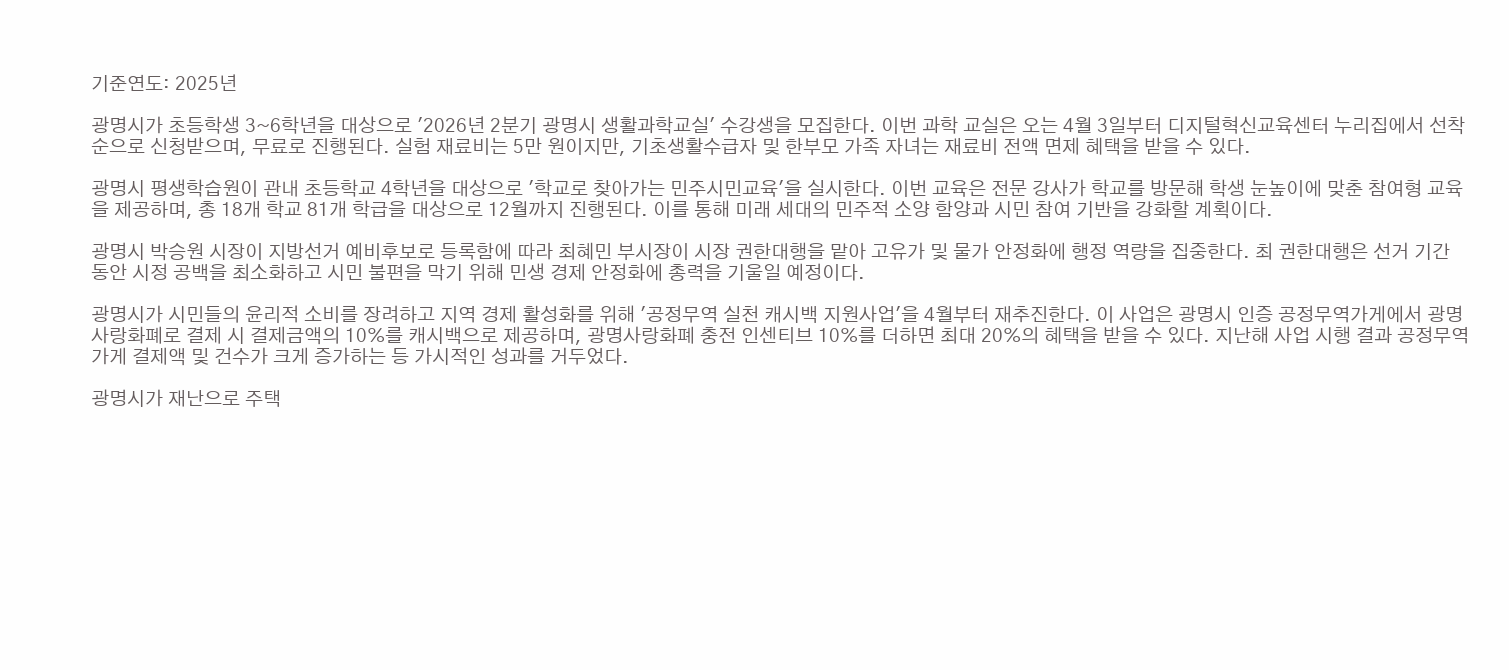기준연도: 2025년

광명시가 초등학생 3~6학년을 대상으로 '2026년 2분기 광명시 생활과학교실' 수강생을 모집한다. 이번 과학 교실은 오는 4월 3일부터 디지털혁신교육센터 누리집에서 선착순으로 신청받으며, 무료로 진행된다. 실험 재료비는 5만 원이지만, 기초생활수급자 및 한부모 가족 자녀는 재료비 전액 면제 혜택을 받을 수 있다.

광명시 평생학습원이 관내 초등학교 4학년을 대상으로 '학교로 찾아가는 민주시민교육'을 실시한다. 이번 교육은 전문 강사가 학교를 방문해 학생 눈높이에 맞춘 참여형 교육을 제공하며, 총 18개 학교 81개 학급을 대상으로 12월까지 진행된다. 이를 통해 미래 세대의 민주적 소양 함양과 시민 참여 기반을 강화할 계획이다.

광명시 박승원 시장이 지방선거 예비후보로 등록함에 따라 최혜민 부시장이 시장 권한대행을 맡아 고유가 및 물가 안정화에 행정 역량을 집중한다. 최 권한대행은 선거 기간 동안 시정 공백을 최소화하고 시민 불편을 막기 위해 민생 경제 안정화에 총력을 기울일 예정이다.

광명시가 시민들의 윤리적 소비를 장려하고 지역 경제 활성화를 위해 '공정무역 실천 캐시백 지원사업'을 4월부터 재추진한다. 이 사업은 광명시 인증 공정무역가게에서 광명사랑화폐로 결제 시 결제금액의 10%를 캐시백으로 제공하며, 광명사랑화폐 충전 인센티브 10%를 더하면 최대 20%의 혜택을 받을 수 있다. 지난해 사업 시행 결과 공정무역가게 결제액 및 건수가 크게 증가하는 등 가시적인 성과를 거두었다.

광명시가 재난으로 주택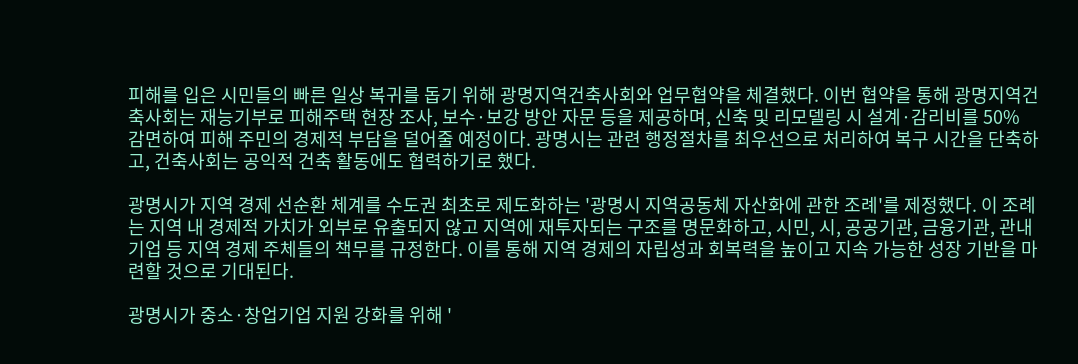피해를 입은 시민들의 빠른 일상 복귀를 돕기 위해 광명지역건축사회와 업무협약을 체결했다. 이번 협약을 통해 광명지역건축사회는 재능기부로 피해주택 현장 조사, 보수·보강 방안 자문 등을 제공하며, 신축 및 리모델링 시 설계·감리비를 50% 감면하여 피해 주민의 경제적 부담을 덜어줄 예정이다. 광명시는 관련 행정절차를 최우선으로 처리하여 복구 시간을 단축하고, 건축사회는 공익적 건축 활동에도 협력하기로 했다.

광명시가 지역 경제 선순환 체계를 수도권 최초로 제도화하는 '광명시 지역공동체 자산화에 관한 조례'를 제정했다. 이 조례는 지역 내 경제적 가치가 외부로 유출되지 않고 지역에 재투자되는 구조를 명문화하고, 시민, 시, 공공기관, 금융기관, 관내 기업 등 지역 경제 주체들의 책무를 규정한다. 이를 통해 지역 경제의 자립성과 회복력을 높이고 지속 가능한 성장 기반을 마련할 것으로 기대된다.

광명시가 중소·창업기업 지원 강화를 위해 '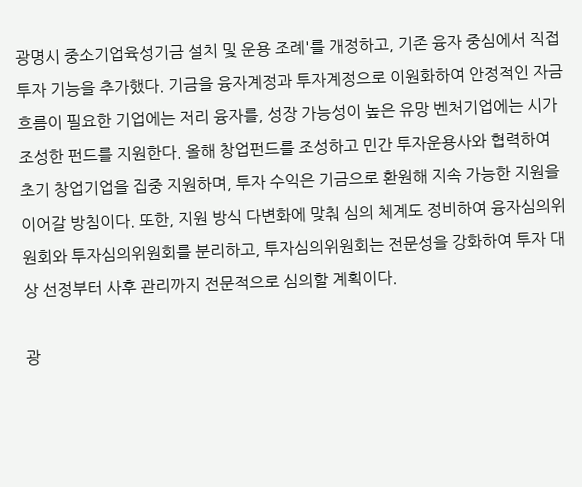광명시 중소기업육성기금 설치 및 운용 조례'를 개정하고, 기존 융자 중심에서 직접 투자 기능을 추가했다. 기금을 융자계정과 투자계정으로 이원화하여 안정적인 자금 흐름이 필요한 기업에는 저리 융자를, 성장 가능성이 높은 유망 벤처기업에는 시가 조성한 펀드를 지원한다. 올해 창업펀드를 조성하고 민간 투자운용사와 협력하여 초기 창업기업을 집중 지원하며, 투자 수익은 기금으로 환원해 지속 가능한 지원을 이어갈 방침이다. 또한, 지원 방식 다변화에 맞춰 심의 체계도 정비하여 융자심의위원회와 투자심의위원회를 분리하고, 투자심의위원회는 전문성을 강화하여 투자 대상 선정부터 사후 관리까지 전문적으로 심의할 계획이다.

광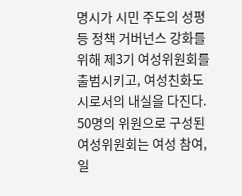명시가 시민 주도의 성평등 정책 거버넌스 강화를 위해 제3기 여성위원회를 출범시키고, 여성친화도시로서의 내실을 다진다. 50명의 위원으로 구성된 여성위원회는 여성 참여, 일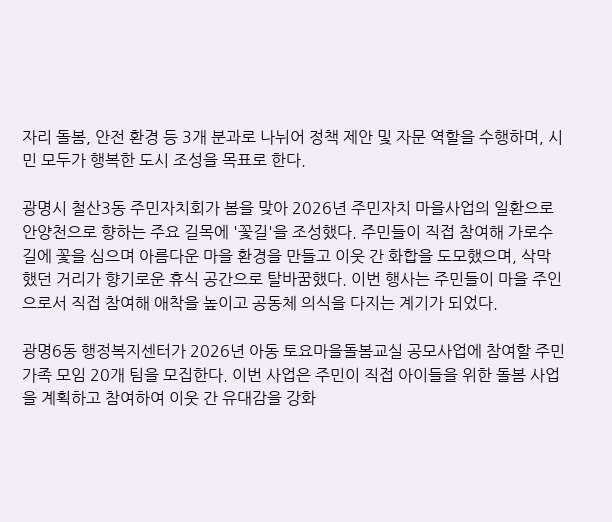자리 돌봄, 안전 환경 등 3개 분과로 나뉘어 정책 제안 및 자문 역할을 수행하며, 시민 모두가 행복한 도시 조성을 목표로 한다.

광명시 철산3동 주민자치회가 봄을 맞아 2026년 주민자치 마을사업의 일환으로 안양천으로 향하는 주요 길목에 '꽃길'을 조성했다. 주민들이 직접 참여해 가로수길에 꽃을 심으며 아름다운 마을 환경을 만들고 이웃 간 화합을 도모했으며, 삭막했던 거리가 향기로운 휴식 공간으로 탈바꿈했다. 이번 행사는 주민들이 마을 주인으로서 직접 참여해 애착을 높이고 공동체 의식을 다지는 계기가 되었다.

광명6동 행정복지센터가 2026년 아동 토요마을돌봄교실 공모사업에 참여할 주민 가족 모임 20개 팀을 모집한다. 이번 사업은 주민이 직접 아이들을 위한 돌봄 사업을 계획하고 참여하여 이웃 간 유대감을 강화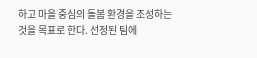하고 마을 중심의 돌봄 환경을 조성하는 것을 목표로 한다. 선정된 팀에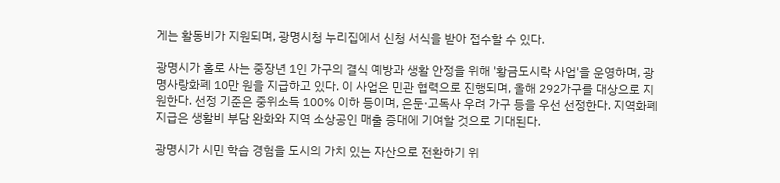게는 활동비가 지원되며, 광명시청 누리집에서 신청 서식을 받아 접수할 수 있다.

광명시가 홀로 사는 중장년 1인 가구의 결식 예방과 생활 안정을 위해 '황금도시락 사업'을 운영하며, 광명사랑화폐 10만 원을 지급하고 있다. 이 사업은 민관 협력으로 진행되며, 올해 292가구를 대상으로 지원한다. 선정 기준은 중위소득 100% 이하 등이며, 은둔·고독사 우려 가구 등을 우선 선정한다. 지역화폐 지급은 생활비 부담 완화와 지역 소상공인 매출 증대에 기여할 것으로 기대된다.

광명시가 시민 학습 경험을 도시의 가치 있는 자산으로 전환하기 위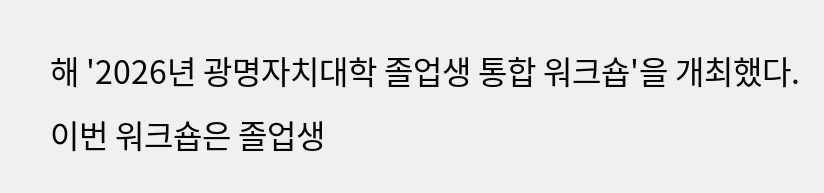해 '2026년 광명자치대학 졸업생 통합 워크숍'을 개최했다. 이번 워크숍은 졸업생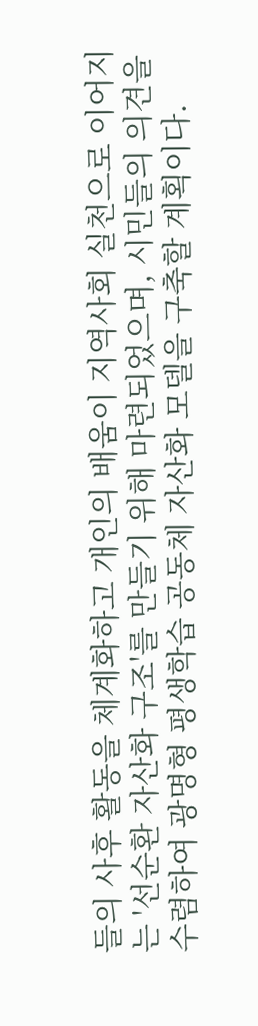들의 사후 활동을 체계화하고 개인의 배움이 지역사회 실천으로 이어지는 '선순환 자산화 구조'를 만들기 위해 마련되었으며, 시민들의 의견을 수렴하여 광명형 평생학습 공동체 자산화 모델을 구축할 계획이다.